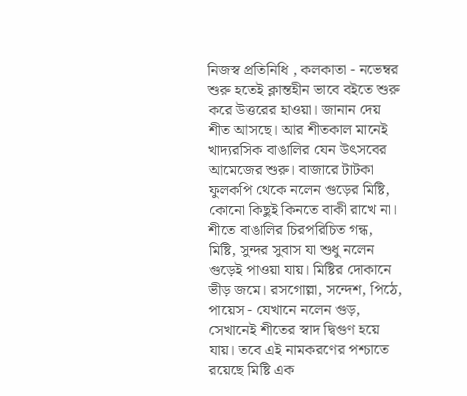নিজস্ব প্রতিনিধি , কলকাতা - নভেম্বর শুরু হতেই ক্লান্তহীন ভাবে বইতে শুরু করে উত্তরের হাওয়া। জানান দেয় শীত আসছে। আর শীতকাল মানেই খাদ্যরসিক বাঙালির যেন উৎসবের আমেজের শুরু। বাজারে টাটকা ফুলকপি থেকে নলেন গুড়ের মিষ্টি, কোনো কিছুই কিনতে বাকী রাখে না। শীতে বাঙালির চিরপরিচিত গন্ধ, মিষ্টি, সুন্দর সুবাস যা শুধু নলেন গুড়েই পাওয়া যায়। মিষ্টির দোকানে ভীড় জমে। রসগোল্লা, সন্দেশ, পিঠে, পায়েস - যেখানে নলেন গুড়, সেখানেই শীতের স্বাদ দ্বিগুণ হয়ে যায়। তবে এই নামকরণের পশ্চাতে রয়েছে মিষ্টি এক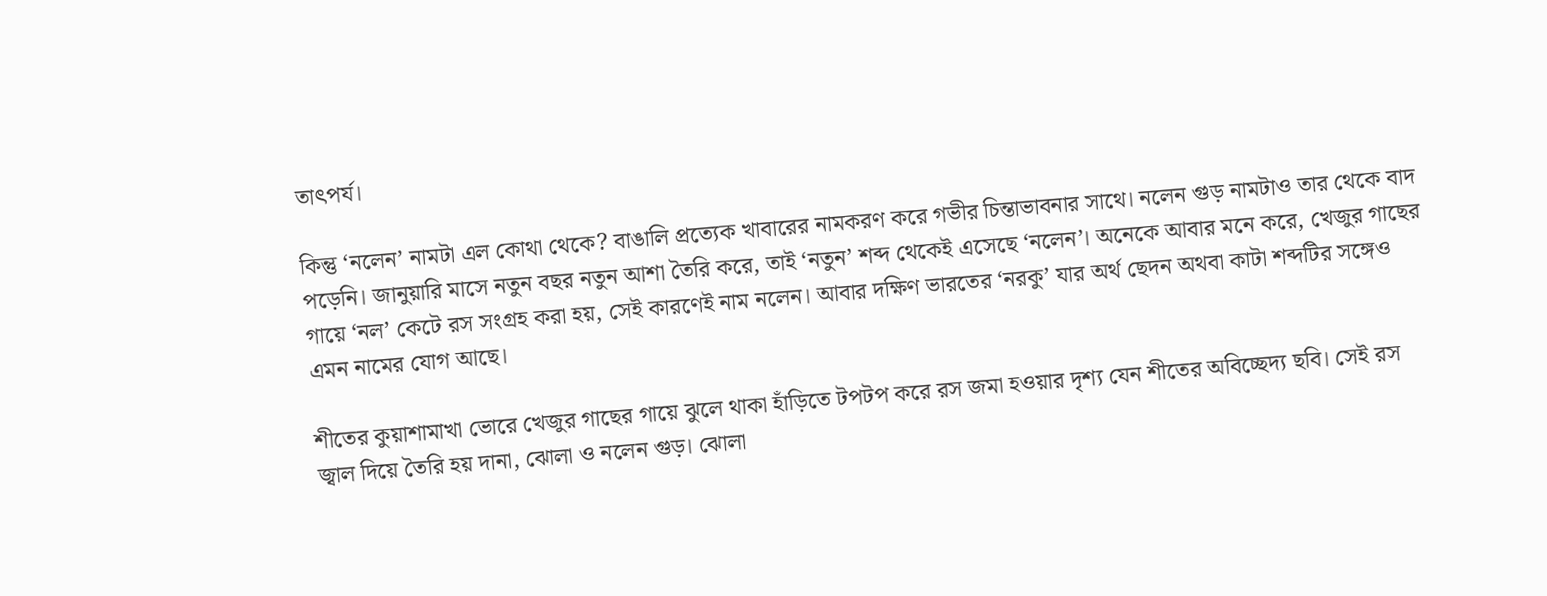তাৎপর্য।

কিন্তু ‘নলেন’ নামটা এল কোথা থেকে? বাঙালি প্রত্যেক খাবারের নামকরণ করে গভীর চিন্তাভাবনার সাথে। নলেন গুড় নামটাও তার থেকে বাদ পড়েনি। জানুয়ারি মাসে নতুন বছর নতুন আশা তৈরি করে, তাই ‘নতুন’ শব্দ থেকেই এসেছে ‘নলেন’। অনেকে আবার মনে করে, খেজুর গাছের গায়ে ‘নল’ কেটে রস সংগ্রহ করা হয়, সেই কারণেই নাম নলেন। আবার দক্ষিণ ভারতের ‘নরকু’ যার অর্থ ছেদন অথবা কাটা শব্দটির সঙ্গেও এমন নামের যোগ আছে।

শীতের কুয়াশামাখা ভোরে খেজুর গাছের গায়ে ঝুলে থাকা হাঁড়িতে টপটপ করে রস জমা হওয়ার দৃশ্য যেন শীতের অবিচ্ছেদ্য ছবি। সেই রস জ্বাল দিয়ে তৈরি হয় দানা, ঝোলা ও নলেন গুড়। ঝোলা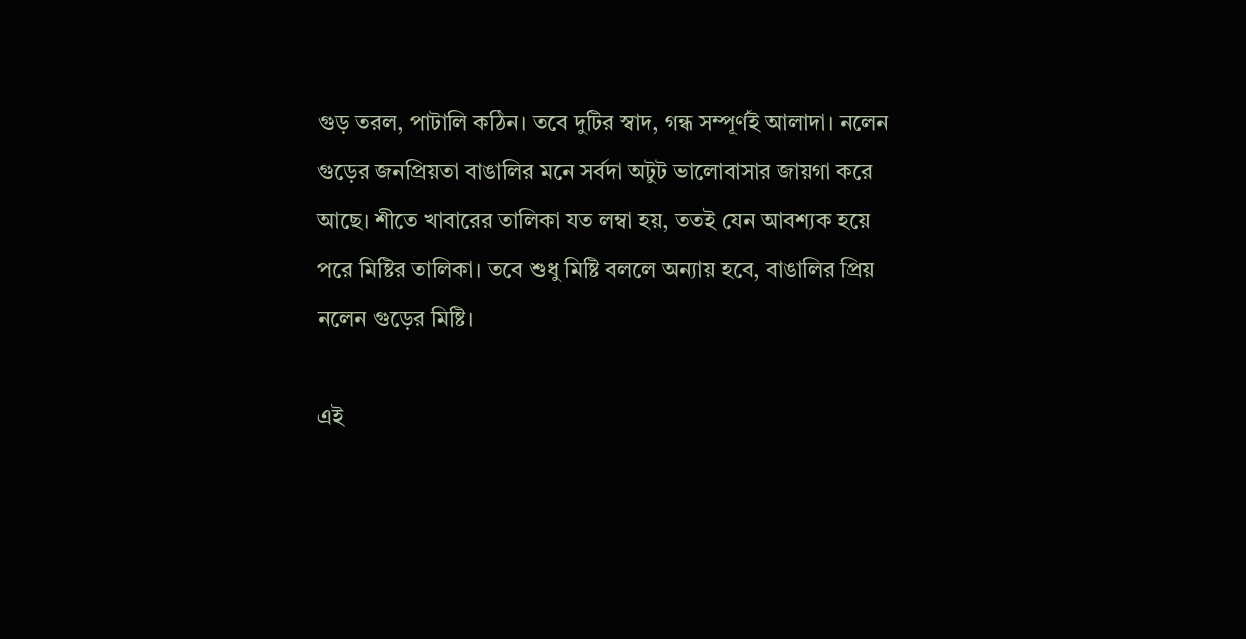গুড় তরল, পাটালি কঠিন। তবে দুটির স্বাদ, গন্ধ সম্পূর্ণই আলাদা। নলেন গুড়ের জনপ্রিয়তা বাঙালির মনে সর্বদা অটুট ভালোবাসার জায়গা করে আছে। শীতে খাবারের তালিকা যত লম্বা হয়, ততই যেন আবশ্যক হয়ে পরে মিষ্টির তালিকা। তবে শুধু মিষ্টি বললে অন্যায় হবে, বাঙালির প্রিয় নলেন গুড়ের মিষ্টি।

এই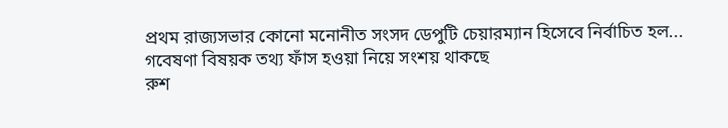প্রথম রাজ্যসভার কোনো মনোনীত সংসদ ডেপুটি চেয়ারম্যান হিসেবে নির্বাচিত হল...
গবেষণা বিষয়ক তথ্য ফাঁস হওয়া নিয়ে সংশয় থাকছে
রুশ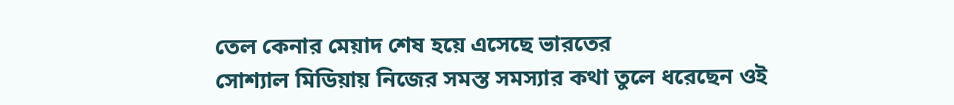তেল কেনার মেয়াদ শেষ হয়ে এসেছে ভারতের
সোশ্যাল মিডিয়ায় নিজের সমস্ত সমস্যার কথা তুলে ধরেছেন ওই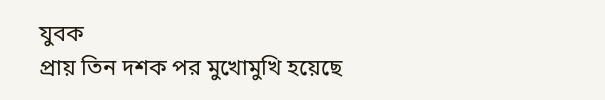যুবক
প্রায় তিন দশক পর মুখোমুখি হয়েছে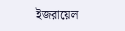ইজরায়েল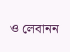ও লেবানন